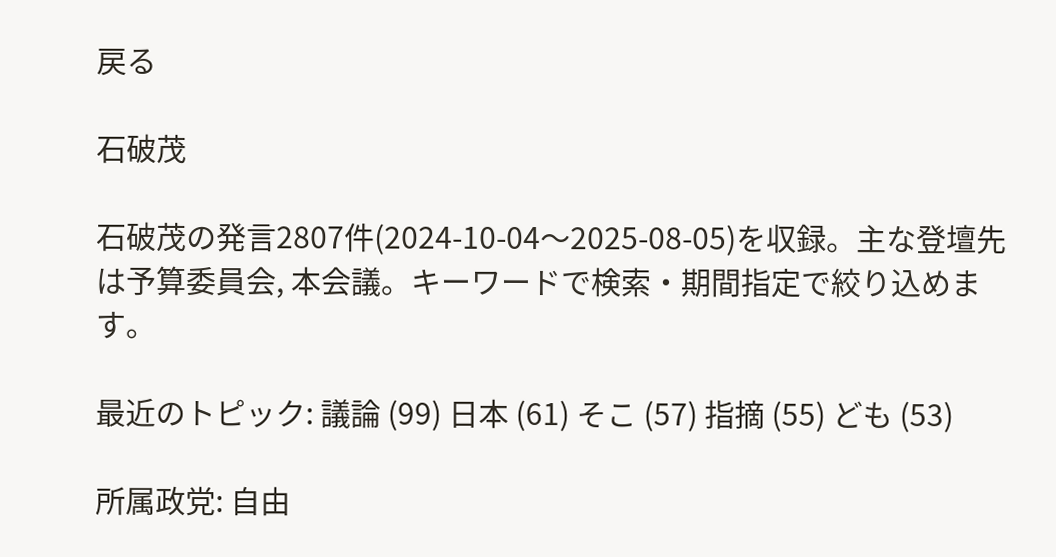戻る

石破茂

石破茂の発言2807件(2024-10-04〜2025-08-05)を収録。主な登壇先は予算委員会, 本会議。キーワードで検索・期間指定で絞り込めます。

最近のトピック: 議論 (99) 日本 (61) そこ (57) 指摘 (55) ども (53)

所属政党: 自由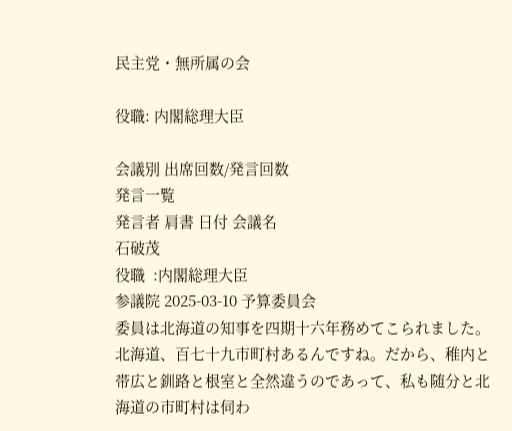民主党・無所属の会

役職: 内閣総理大臣

会議別 出席回数/発言回数
発言一覧
発言者 肩書 日付 会議名
石破茂
役職  :内閣総理大臣
参議院 2025-03-10 予算委員会
委員は北海道の知事を四期十六年務めてこられました。北海道、百七十九市町村あるんですね。だから、稚内と帯広と釧路と根室と全然違うのであって、私も随分と北海道の市町村は伺わ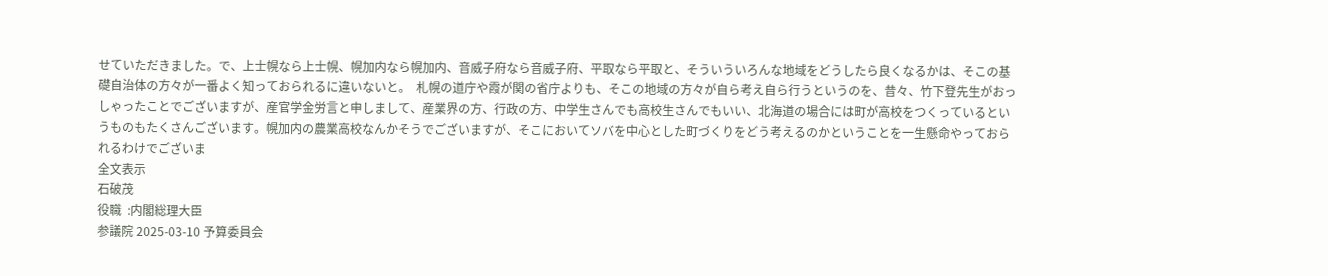せていただきました。で、上士幌なら上士幌、幌加内なら幌加内、音威子府なら音威子府、平取なら平取と、そういういろんな地域をどうしたら良くなるかは、そこの基礎自治体の方々が一番よく知っておられるに違いないと。  札幌の道庁や霞が関の省庁よりも、そこの地域の方々が自ら考え自ら行うというのを、昔々、竹下登先生がおっしゃったことでございますが、産官学金労言と申しまして、産業界の方、行政の方、中学生さんでも高校生さんでもいい、北海道の場合には町が高校をつくっているというものもたくさんございます。幌加内の農業高校なんかそうでございますが、そこにおいてソバを中心とした町づくりをどう考えるのかということを一生懸命やっておられるわけでございま
全文表示
石破茂
役職  :内閣総理大臣
参議院 2025-03-10 予算委員会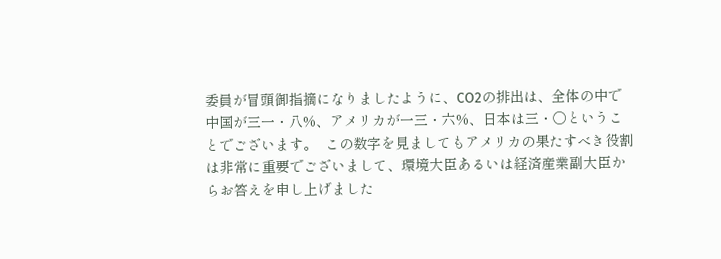委員が冒頭御指摘になりましたように、CO2の排出は、全体の中で中国が三一・八%、アメリカが一三・六%、日本は三・〇ということでございます。  この数字を見ましてもアメリカの果たすべき役割は非常に重要でございまして、環境大臣あるいは経済産業副大臣からお答えを申し上げました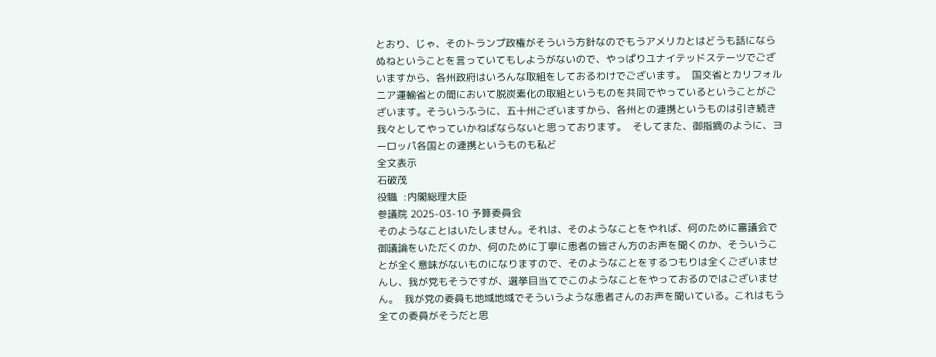とおり、じゃ、そのトランプ政権がそういう方針なのでもうアメリカとはどうも話にならぬねということを言っていてもしようがないので、やっぱりユナイテッドステーツでございますから、各州政府はいろんな取組をしておるわけでございます。  国交省とカリフォルニア運輸省との間において脱炭素化の取組というものを共同でやっているということがございます。そういうふうに、五十州ございますから、各州との連携というものは引き続き我々としてやっていかねばならないと思っております。  そしてまた、御指摘のように、ヨーロッパ各国との連携というものも私ど
全文表示
石破茂
役職  :内閣総理大臣
参議院 2025-03-10 予算委員会
そのようなことはいたしません。それは、そのようなことをやれば、何のために審議会で御議論をいただくのか、何のために丁寧に患者の皆さん方のお声を聞くのか、そういうことが全く意味がないものになりますので、そのようなことをするつもりは全くございませんし、我が党もそうですが、選挙目当てでこのようなことをやっておるのではございません。  我が党の委員も地域地域でそういうような患者さんのお声を聞いている。これはもう全ての委員がそうだと思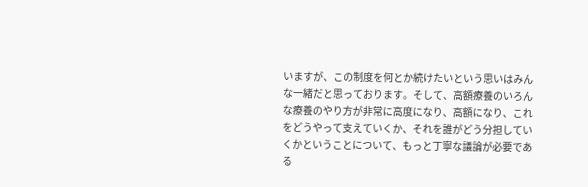いますが、この制度を何とか続けたいという思いはみんな一緒だと思っております。そして、高額療養のいろんな療養のやり方が非常に高度になり、高額になり、これをどうやって支えていくか、それを誰がどう分担していくかということについて、もっと丁寧な議論が必要である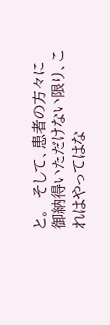と。  そして、患者の方々に御納得いただけない限り、これはやってはな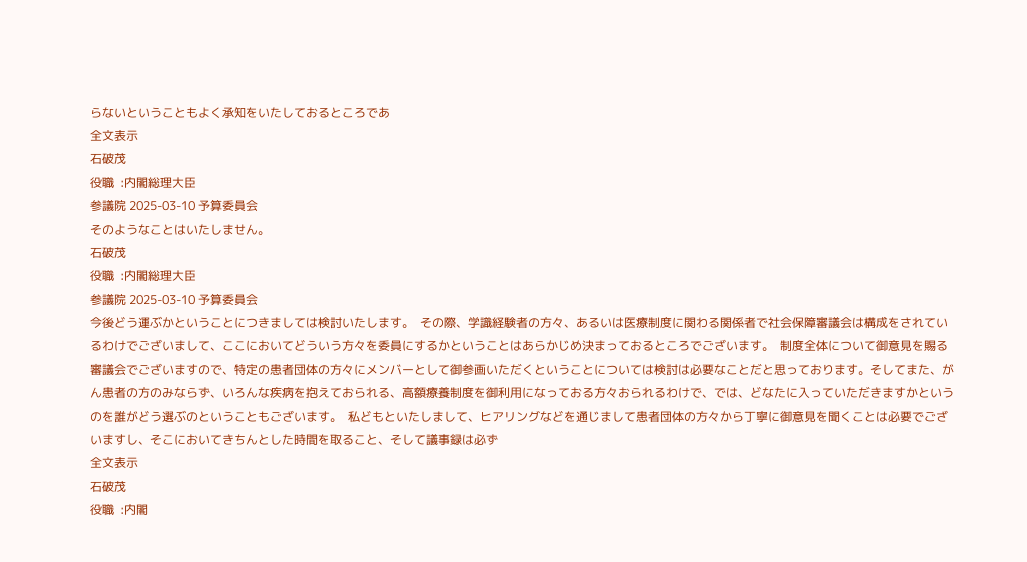らないということもよく承知をいたしておるところであ
全文表示
石破茂
役職  :内閣総理大臣
参議院 2025-03-10 予算委員会
そのようなことはいたしません。
石破茂
役職  :内閣総理大臣
参議院 2025-03-10 予算委員会
今後どう運ぶかということにつきましては検討いたします。  その際、学識経験者の方々、あるいは医療制度に関わる関係者で社会保障審議会は構成をされているわけでございまして、ここにおいてどういう方々を委員にするかということはあらかじめ決まっておるところでございます。  制度全体について御意見を賜る審議会でございますので、特定の患者団体の方々にメンバーとして御参画いただくということについては検討は必要なことだと思っております。そしてまた、がん患者の方のみならず、いろんな疾病を抱えておられる、高額療養制度を御利用になっておる方々おられるわけで、では、どなたに入っていただきますかというのを誰がどう選ぶのということもございます。  私どもといたしまして、ヒアリングなどを通じまして患者団体の方々から丁寧に御意見を聞くことは必要でございますし、そこにおいてきちんとした時間を取ること、そして議事録は必ず
全文表示
石破茂
役職  :内閣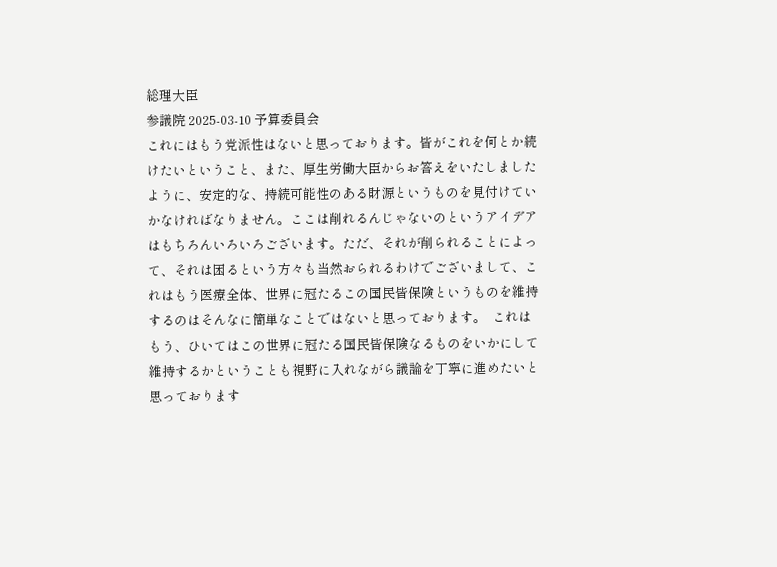総理大臣
参議院 2025-03-10 予算委員会
これにはもう党派性はないと思っております。皆がこれを何とか続けたいということ、また、厚生労働大臣からお答えをいたしましたように、安定的な、持続可能性のある財源というものを見付けていかなければなりません。ここは削れるんじゃないのというアイデアはもちろんいろいろございます。ただ、それが削られることによって、それは困るという方々も当然おられるわけでございまして、これはもう医療全体、世界に冠たるこの国民皆保険というものを維持するのはそんなに簡単なことではないと思っております。  これはもう、ひいてはこの世界に冠たる国民皆保険なるものをいかにして維持するかということも視野に入れながら議論を丁寧に進めたいと思っております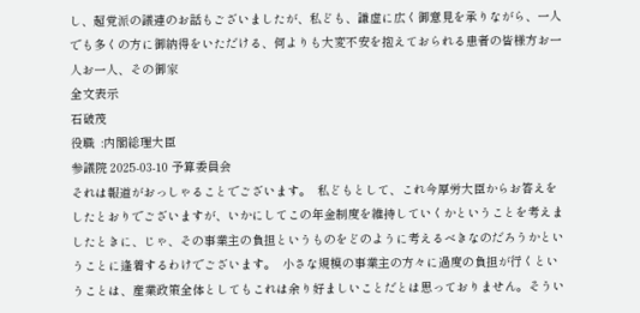し、超党派の議連のお話もございましたが、私ども、謙虚に広く御意見を承りながら、一人でも多くの方に御納得をいただける、何よりも大変不安を抱えておられる患者の皆様方お一人お一人、その御家
全文表示
石破茂
役職  :内閣総理大臣
参議院 2025-03-10 予算委員会
それは報道がおっしゃることでございます。  私どもとして、これ今厚労大臣からお答えをしたとおりでございますが、いかにしてこの年金制度を維持していくかということを考えましたときに、じゃ、その事業主の負担というものをどのように考えるべきなのだろうかということに逢着するわけでございます。  小さな規模の事業主の方々に過度の負担が行くということは、産業政策全体としてもこれは余り好ましいことだとは思っておりません。そうい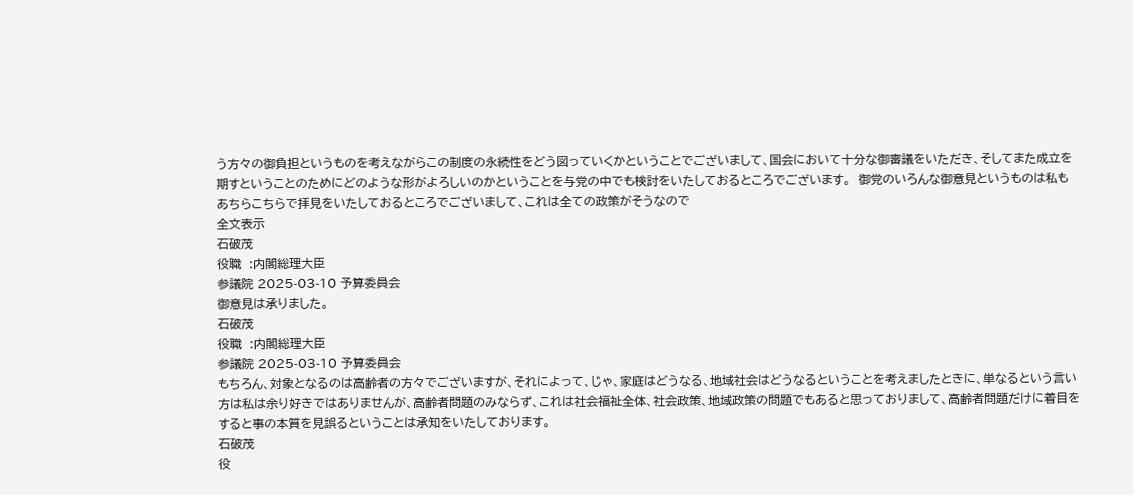う方々の御負担というものを考えながらこの制度の永続性をどう図っていくかということでございまして、国会において十分な御審議をいただき、そしてまた成立を期すということのためにどのような形がよろしいのかということを与党の中でも検討をいたしておるところでございます。  御党のいろんな御意見というものは私もあちらこちらで拝見をいたしておるところでございまして、これは全ての政策がそうなので
全文表示
石破茂
役職  :内閣総理大臣
参議院 2025-03-10 予算委員会
御意見は承りました。
石破茂
役職  :内閣総理大臣
参議院 2025-03-10 予算委員会
もちろん、対象となるのは高齢者の方々でございますが、それによって、じゃ、家庭はどうなる、地域社会はどうなるということを考えましたときに、単なるという言い方は私は余り好きではありませんが、高齢者問題のみならず、これは社会福祉全体、社会政策、地域政策の問題でもあると思っておりまして、高齢者問題だけに着目をすると事の本質を見誤るということは承知をいたしております。
石破茂
役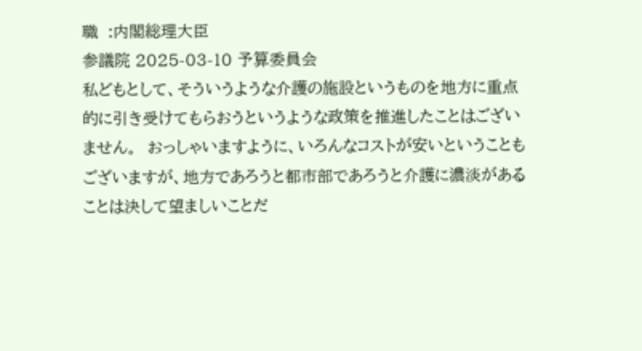職  :内閣総理大臣
参議院 2025-03-10 予算委員会
私どもとして、そういうような介護の施設というものを地方に重点的に引き受けてもらおうというような政策を推進したことはございません。  おっしゃいますように、いろんなコストが安いということもございますが、地方であろうと都市部であろうと介護に濃淡があることは決して望ましいことだ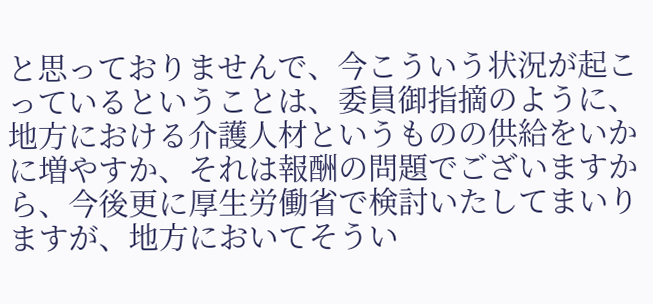と思っておりませんで、今こういう状況が起こっているということは、委員御指摘のように、地方における介護人材というものの供給をいかに増やすか、それは報酬の問題でございますから、今後更に厚生労働省で検討いたしてまいりますが、地方においてそうい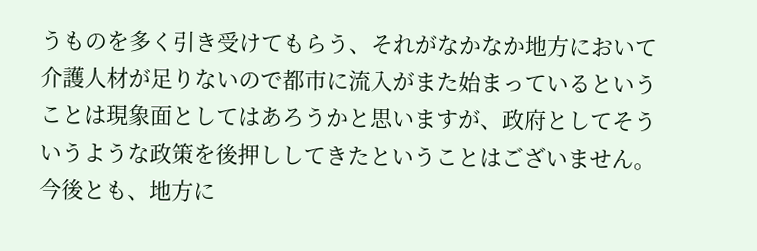うものを多く引き受けてもらう、それがなかなか地方において介護人材が足りないので都市に流入がまた始まっているということは現象面としてはあろうかと思いますが、政府としてそういうような政策を後押ししてきたということはございません。  今後とも、地方に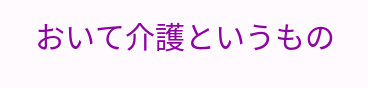おいて介護というもの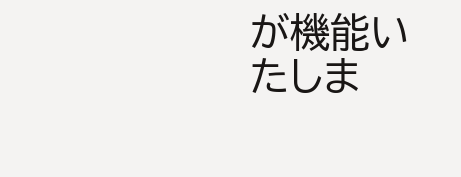が機能いたしま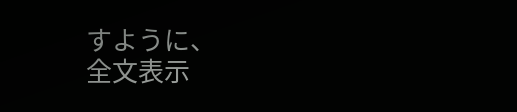すように、
全文表示